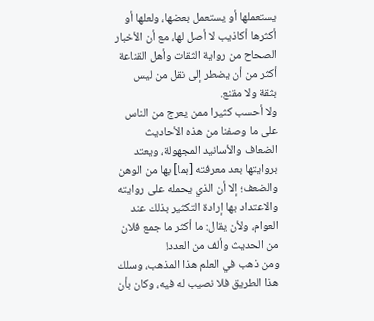يستعملها أو يستعمل بعضها، ولعلها أو أكثرها أكاذيب لا أصل لها، مع أن الأخبار الصحاح من رواية الثقات وأهل القناعة أكثر من أن يضطر إلى نقل من ليس بثقة ولا مقنع.
ولا أحسب كثيرا ممن يعرج من الناس على ما وصفنا من هذه الأحاديث الضعاف والأسانيد المجهولة، ويعتد بروايتها بعد معرفته [بما] بها من الوهن والضعف؛ إلا أن الذي يحمله على روايته والاعتداد بها إرادة التكثير بذلك عند العوام، ولأن يقال: ما أكثر ما جمع فلان من الحديث وألف من العدد!
ومن ذهب في العلم هذا المذهب، وسلك هذا الطريق فلا نصيب له فيه، وكان بأن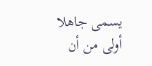يسمى جاهلا أولى من أن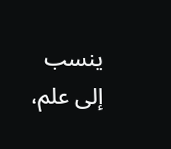ينسب إلى علم،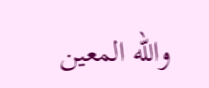والله المعين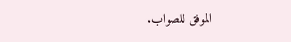الموفق للصواب.